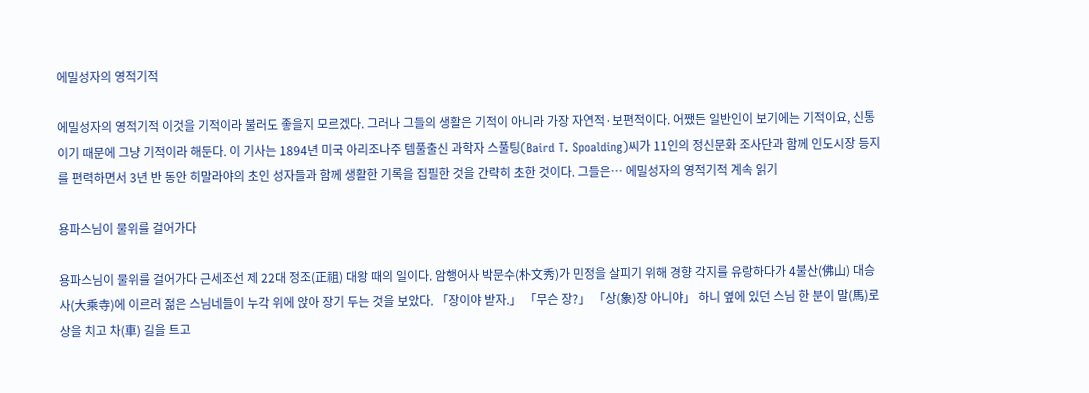에밀성자의 영적기적

에밀성자의 영적기적 이것을 기적이라 불러도 좋을지 모르겠다. 그러나 그들의 생활은 기적이 아니라 가장 자연적·보편적이다. 어쨌든 일반인이 보기에는 기적이요, 신통이기 때문에 그냥 기적이라 해둔다. 이 기사는 1894년 미국 아리조나주 템풀출신 과학자 스풀팅(Baird T. Spoalding)씨가 11인의 정신문화 조사단과 함께 인도시장 등지를 편력하면서 3년 반 동안 히말라야의 초인 성자들과 함께 생활한 기록을 집필한 것을 간략히 초한 것이다. 그들은… 에밀성자의 영적기적 계속 읽기

용파스님이 물위를 걸어가다

용파스님이 물위를 걸어가다 근세조선 제 22대 정조(正祖) 대왕 때의 일이다. 암행어사 박문수(朴文秀)가 민정을 살피기 위해 경향 각지를 유랑하다가 4불산(佛山) 대승사(大乘寺)에 이르러 젊은 스님네들이 누각 위에 앉아 장기 두는 것을 보았다. 「장이야 받자.」 「무슨 장?」 「상(象)장 아니야」 하니 옆에 있던 스님 한 분이 말(馬)로 상을 치고 차(車) 길을 트고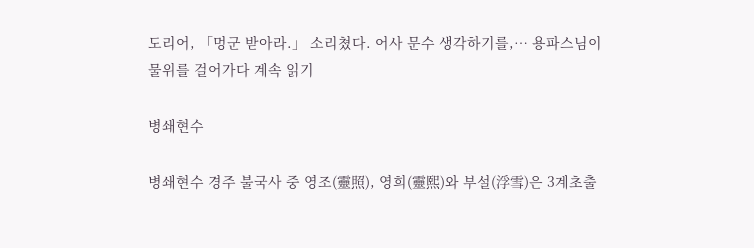도리어, 「멍군 받아라.」 소리쳤다. 어사 문수 생각하기를,… 용파스님이 물위를 걸어가다 계속 읽기

병쇄현수

병쇄현수 경주 불국사 중 영조(靈照), 영희(靈熙)와 부설(浮雪)은 3계초출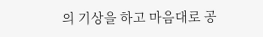의 기상을 하고 마음대로 공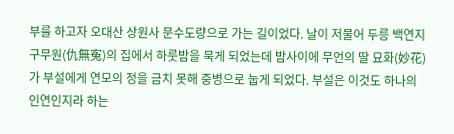부를 하고자 오대산 상원사 문수도량으로 가는 길이었다. 날이 저물어 두릉 백연지 구무원(仇無寃)의 집에서 하룻밤을 묵게 되었는데 밤사이에 무언의 딸 묘화(妙花)가 부설에게 연모의 정을 금치 못해 중병으로 눕게 되었다. 부설은 이것도 하나의 인연인지라 하는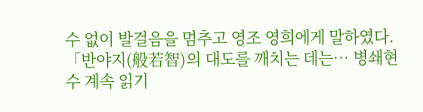수 없이 발걸음을 멈추고 영조 영희에게 말하였다. 「반야지(般若智)의 대도를 깨치는 데는… 병쇄현수 계속 읽기